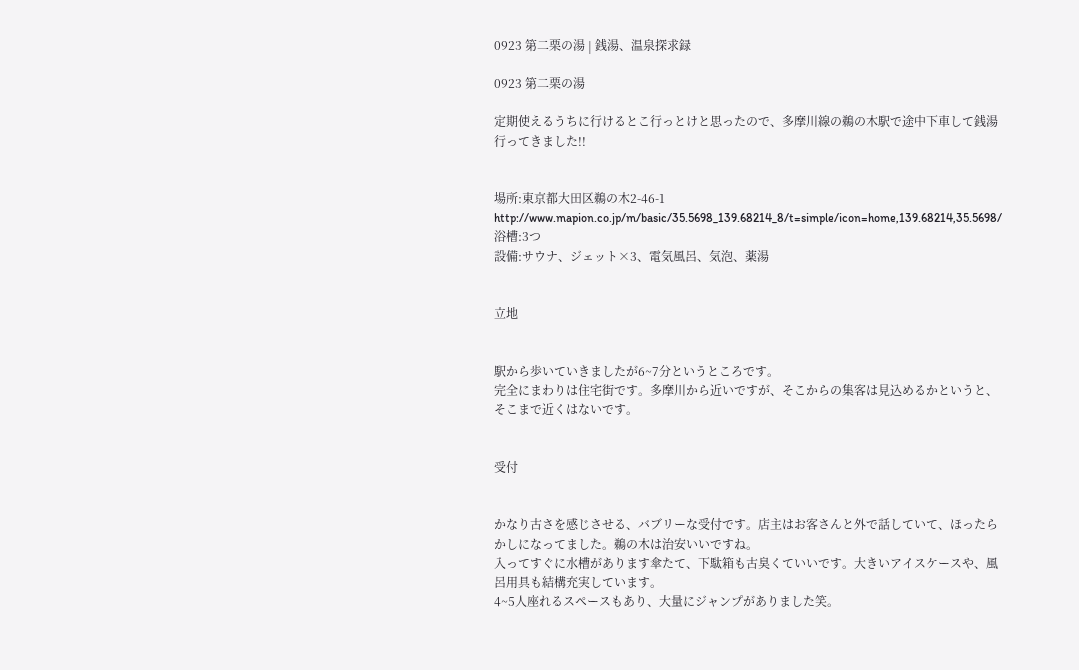0923 第二栗の湯 | 銭湯、温泉探求録

0923 第二栗の湯

定期使えるうちに行けるとこ行っとけと思ったので、多摩川線の鵜の木駅で途中下車して銭湯行ってきました!!


場所:東京都大田区鵜の木2-46-1
http://www.mapion.co.jp/m/basic/35.5698_139.68214_8/t=simple/icon=home,139.68214,35.5698/
浴槽:3つ
設備:サウナ、ジェット×3、電気風呂、気泡、薬湯


立地


駅から歩いていきましたが6~7分というところです。
完全にまわりは住宅街です。多摩川から近いですが、そこからの集客は見込めるかというと、そこまで近くはないです。


受付


かなり古さを感じさせる、バブリーな受付です。店主はお客さんと外で話していて、ほったらかしになってました。鵜の木は治安いいですね。
入ってすぐに水槽があります傘たて、下駄箱も古臭くていいです。大きいアイスケースや、風呂用具も結構充実しています。
4~5人座れるスペースもあり、大量にジャンプがありました笑。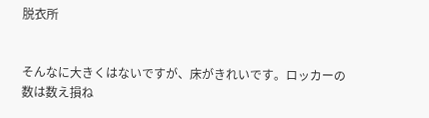脱衣所


そんなに大きくはないですが、床がきれいです。ロッカーの数は数え損ね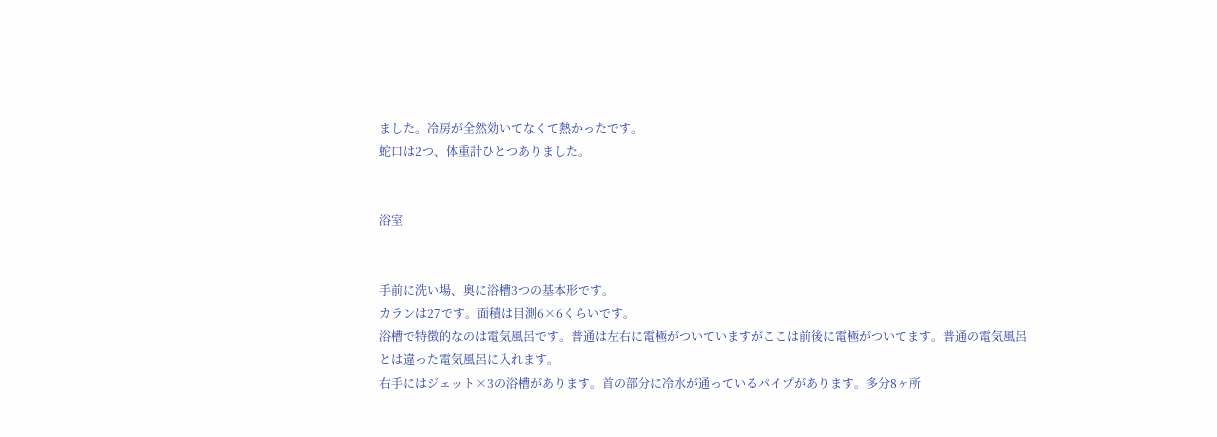ました。冷房が全然効いてなくて熱かったです。
蛇口は2つ、体重計ひとつありました。


浴室


手前に洗い場、奥に浴槽3つの基本形です。
カランは27です。面積は目測6×6くらいです。
浴槽で特徴的なのは電気風呂です。普通は左右に電極がついていますがここは前後に電極がついてます。普通の電気風呂とは違った電気風呂に入れます。
右手にはジェット×3の浴槽があります。首の部分に冷水が通っているパイプがあります。多分8ヶ所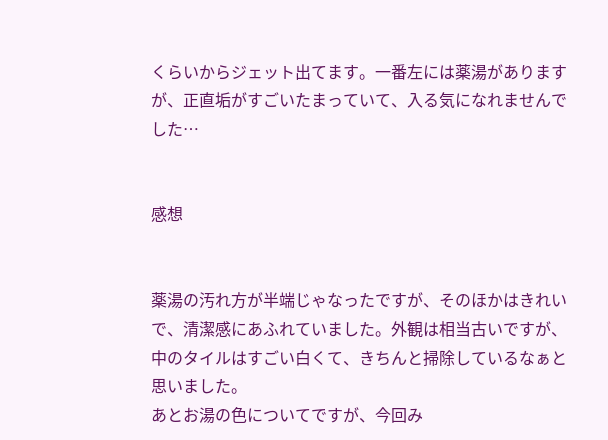くらいからジェット出てます。一番左には薬湯がありますが、正直垢がすごいたまっていて、入る気になれませんでした…


感想


薬湯の汚れ方が半端じゃなったですが、そのほかはきれいで、清潔感にあふれていました。外観は相当古いですが、中のタイルはすごい白くて、きちんと掃除しているなぁと思いました。
あとお湯の色についてですが、今回み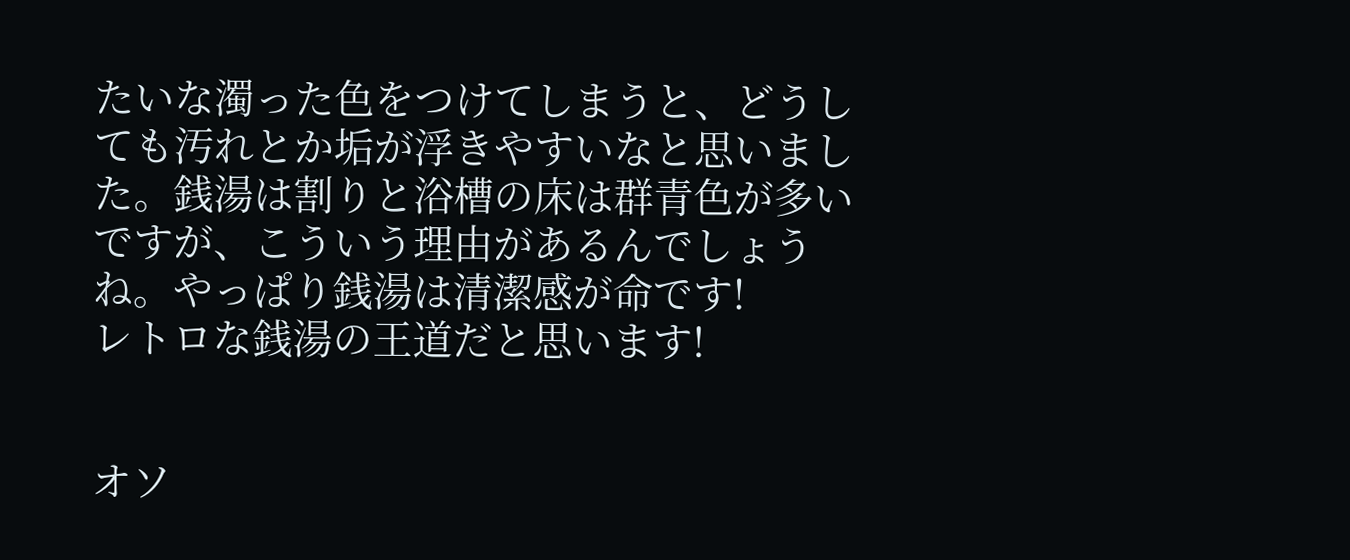たいな濁った色をつけてしまうと、どうしても汚れとか垢が浮きやすいなと思いました。銭湯は割りと浴槽の床は群青色が多いですが、こういう理由があるんでしょうね。やっぱり銭湯は清潔感が命です!
レトロな銭湯の王道だと思います!


オソ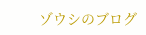ゾウシのブログ